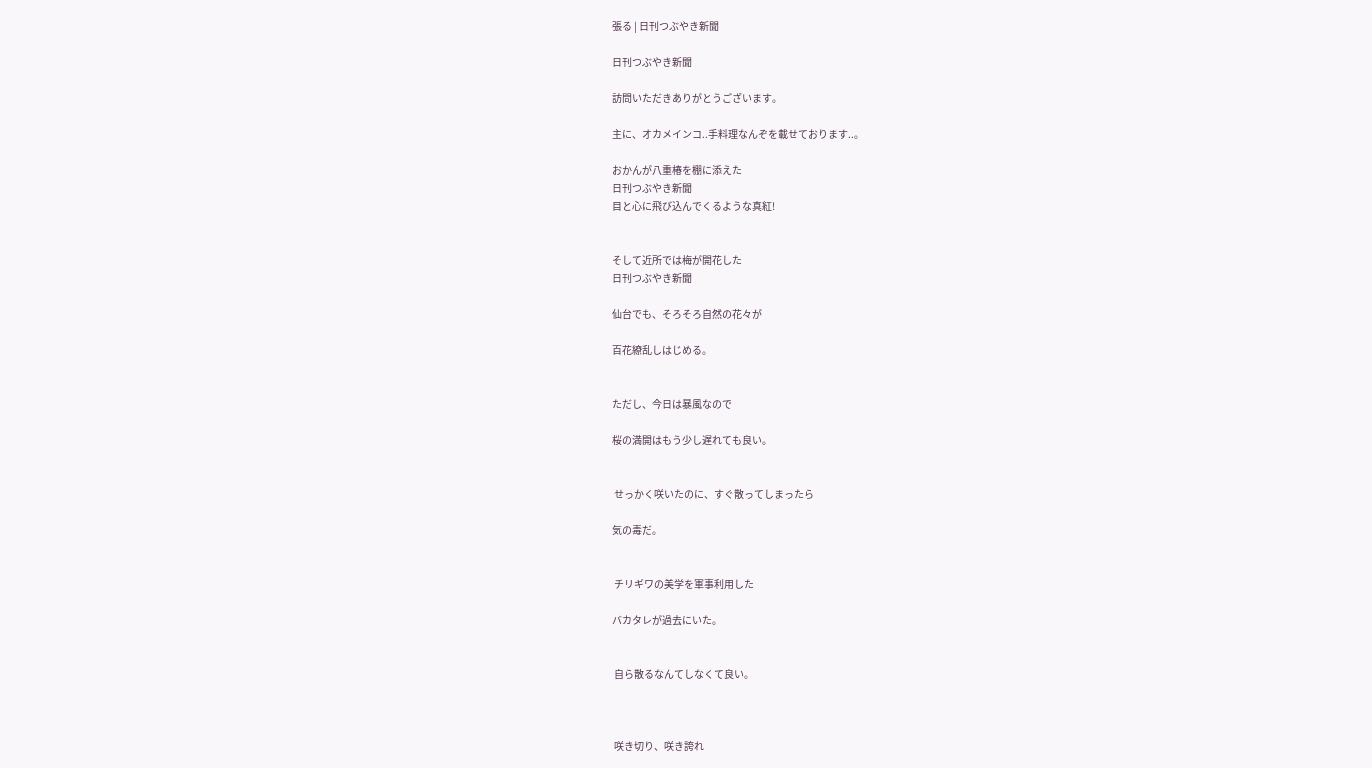張る | 日刊つぶやき新聞

日刊つぶやき新聞

訪問いただきありがとうございます。

主に、オカメインコ..手料理なんぞを載せております..。

おかんが八重椿を棚に添えた
日刊つぶやき新聞
目と心に飛び込んでくるような真紅!


そして近所では梅が開花した
日刊つぶやき新聞

仙台でも、そろそろ自然の花々が

百花繚乱しはじめる。


ただし、今日は暴風なので

桜の満開はもう少し遅れても良い。


 せっかく咲いたのに、すぐ散ってしまったら

気の毒だ。


 チリギワの美学を軍事利用した

バカタレが過去にいた。


 自ら散るなんてしなくて良い。



 咲き切り、咲き誇れ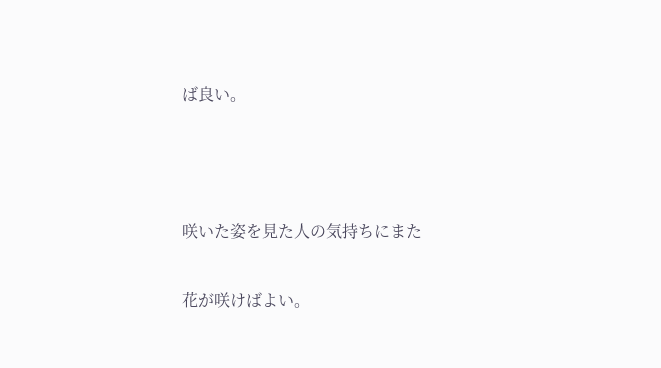ば良い。



咲いた姿を見た人の気持ちにまた

花が咲けばよい。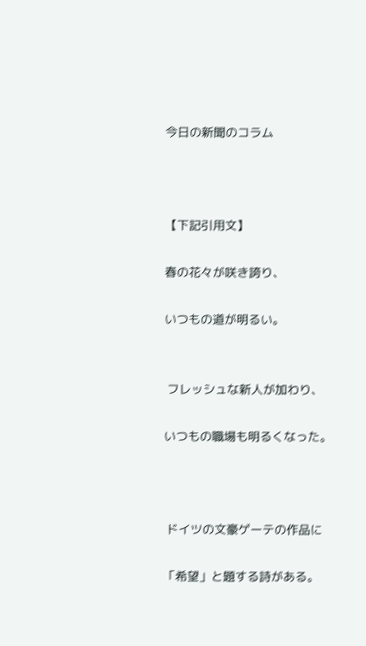今日の新聞のコラム



【下記引用文】

春の花々が咲き誇り、

いつもの道が明るい。


 フレッシュな新人が加わり、

いつもの職場も明るくなった。



 ドイツの文豪ゲーテの作品に

「希望」と題する詩がある。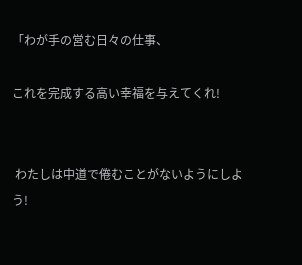「わが手の営む日々の仕事、

これを完成する高い幸福を与えてくれ!


 わたしは中道で倦むことがないようにしよう!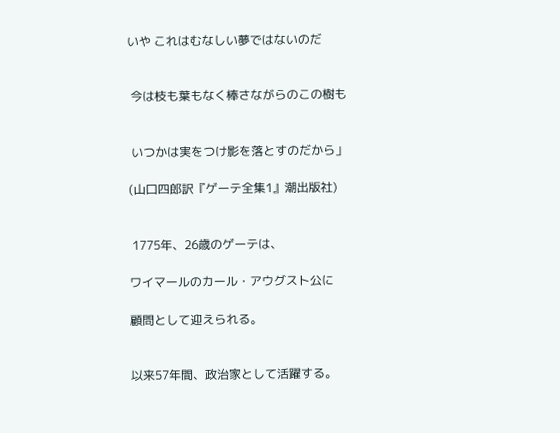いや これはむなしい夢ではないのだ


 今は枝も葉もなく棒さながらのこの樹も


 いつかは実をつけ影を落とすのだから」

(山口四郎訳『ゲーテ全集1』潮出版社)


 1775年、26歳のゲーテは、

ワイマールのカール・アウグスト公に

顧問として迎えられる。


以来57年間、政治家として活躍する。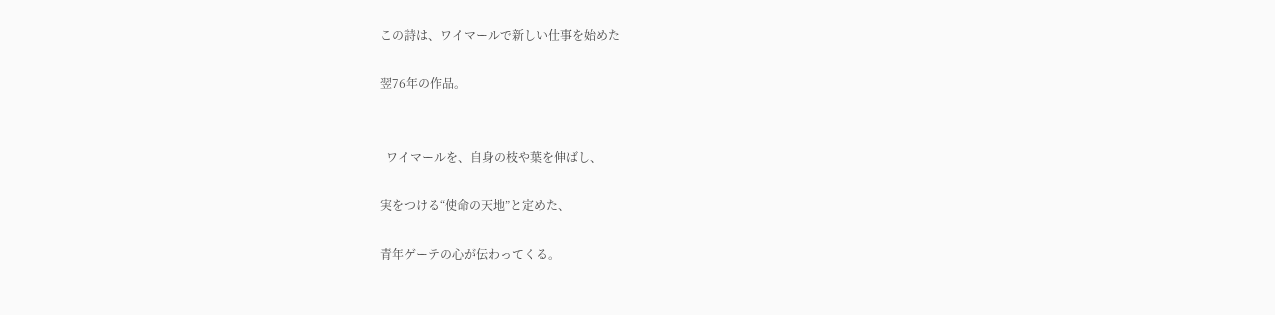この詩は、ワイマールで新しい仕事を始めた

翌76年の作品。


  ワイマールを、自身の枝や葉を伸ばし、

実をつける“使命の天地”と定めた、

青年ゲーテの心が伝わってくる。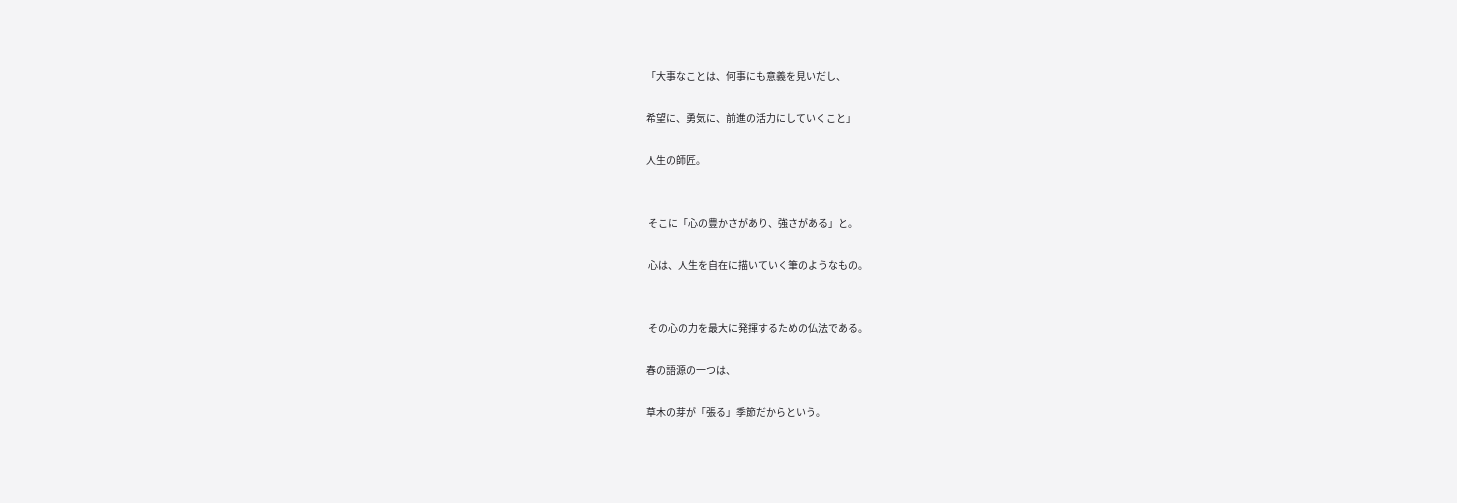「大事なことは、何事にも意義を見いだし、

希望に、勇気に、前進の活力にしていくこと」

人生の師匠。


 そこに「心の豊かさがあり、強さがある」と。

 心は、人生を自在に描いていく筆のようなもの。


 その心の力を最大に発揮するための仏法である。

春の語源の一つは、

草木の芽が「張る」季節だからという。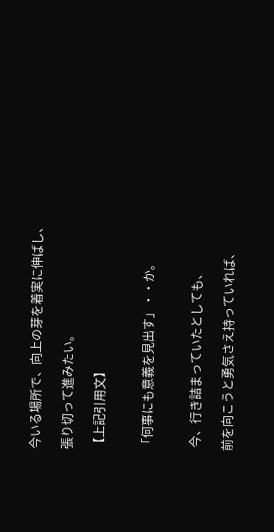今いる場所で、向上の芽を着実に伸ばし、

張り切って進みたい。

【上記引用文】


「何事にも意義を見出す」・・か。


 今、行き詰まっていたとしても、

前を向こうと勇気さえ持っていれば、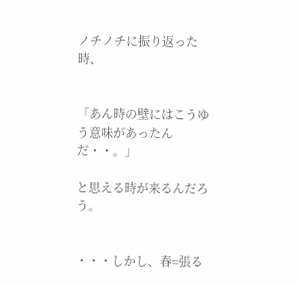ノチノチに振り返った時、


「あん時の壁にはこうゆう意味があったんだ・・。」

と思える時が来るんだろう。


・・・しかし、春=張る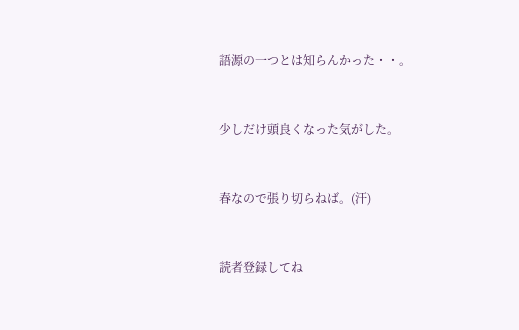語源の一つとは知らんかった・・。


少しだけ頭良くなった気がした。


春なので張り切らねば。(汗)


読者登録してね